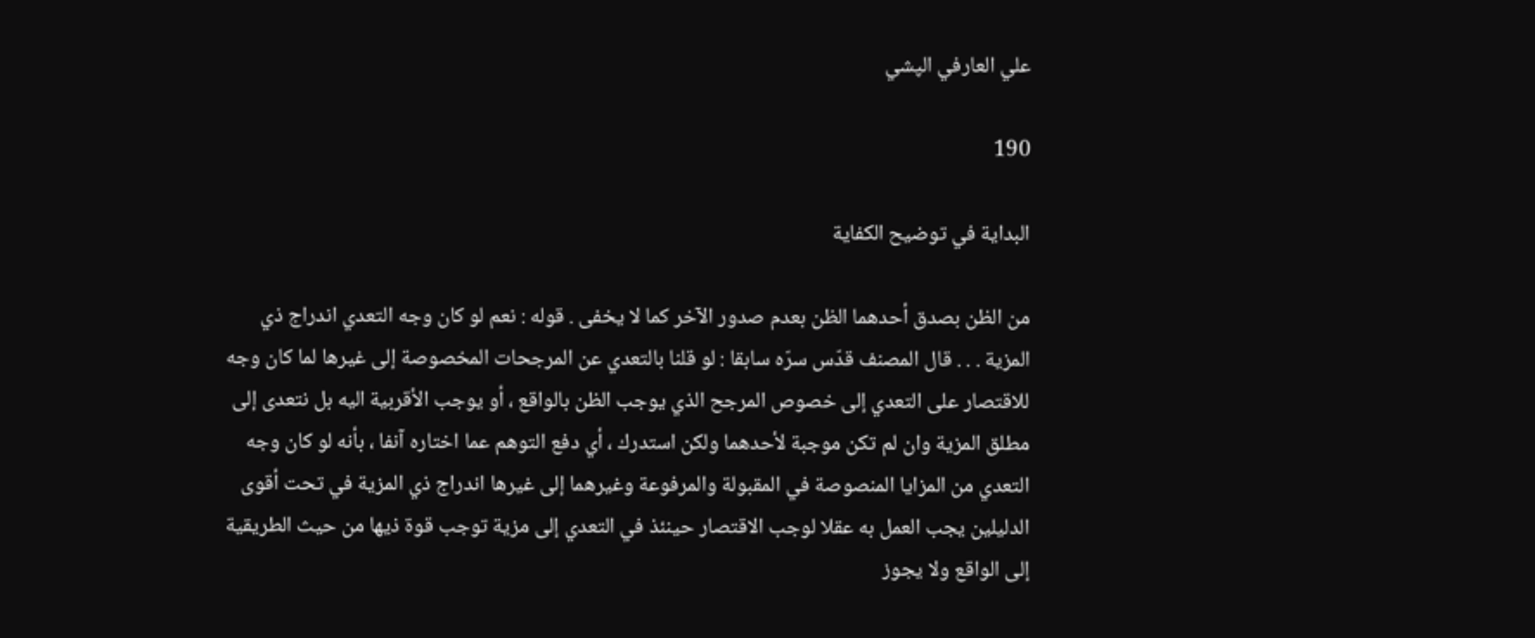علي العارفي الپشي

190

البداية في توضيح الكفاية

من الظن بصدق أحدهما الظن بعدم صدور الآخر كما لا يخفى . قوله : نعم لو كان وجه التعدي اندراج ذي المزية . . . قال المصنف قدّس سرّه سابقا : لو قلنا بالتعدي عن المرجحات المخصوصة إلى غيرها لما كان وجه للاقتصار على التعدي إلى خصوص المرجح الذي يوجب الظن بالواقع ، أو يوجب الأقربية اليه بل نتعدى إلى مطلق المزية وان لم تكن موجبة لأحدهما ولكن استدرك ، أي دفع التوهم عما اختاره آنفا ، بأنه لو كان وجه التعدي من المزايا المنصوصة في المقبولة والمرفوعة وغيرهما إلى غيرها اندراج ذي المزية في تحت أقوى الدليلين يجب العمل به عقلا لوجب الاقتصار حينئذ في التعدي إلى مزية توجب قوة ذيها من حيث الطريقية إلى الواقع ولا يجوز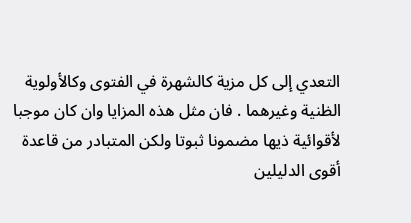التعدي إلى كل مزية كالشهرة في الفتوى وكالأولوية الظنية وغيرهما . فان مثل هذه المزايا وان كان موجبا لأقوائية ذيها مضمونا ثبوتا ولكن المتبادر من قاعدة أقوى الدليلين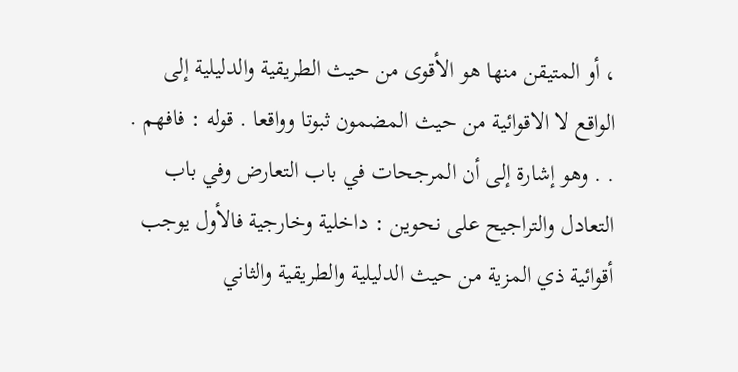، أو المتيقن منها هو الأقوى من حيث الطريقية والدليلية إلى الواقع لا الاقوائية من حيث المضمون ثبوتا وواقعا . قوله : فافهم . . . وهو إشارة إلى أن المرجحات في باب التعارض وفي باب التعادل والتراجيح على نحوين : داخلية وخارجية فالأول يوجب أقوائية ذي المزية من حيث الدليلية والطريقية والثاني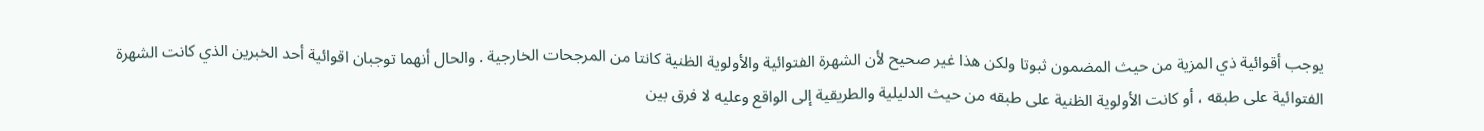يوجب أقوائية ذي المزية من حيث المضمون ثبوتا ولكن هذا غير صحيح لأن الشهرة الفتوائية والأولوية الظنية كانتا من المرجحات الخارجية . والحال أنهما توجبان اقوائية أحد الخبرين الذي كانت الشهرة الفتوائية على طبقه ، أو كانت الأولوية الظنية على طبقه من حيث الدليلية والطريقية إلى الواقع وعليه لا فرق بين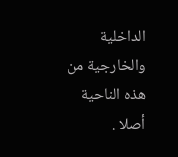الداخلية والخارجية من هذه الناحية أصلا .